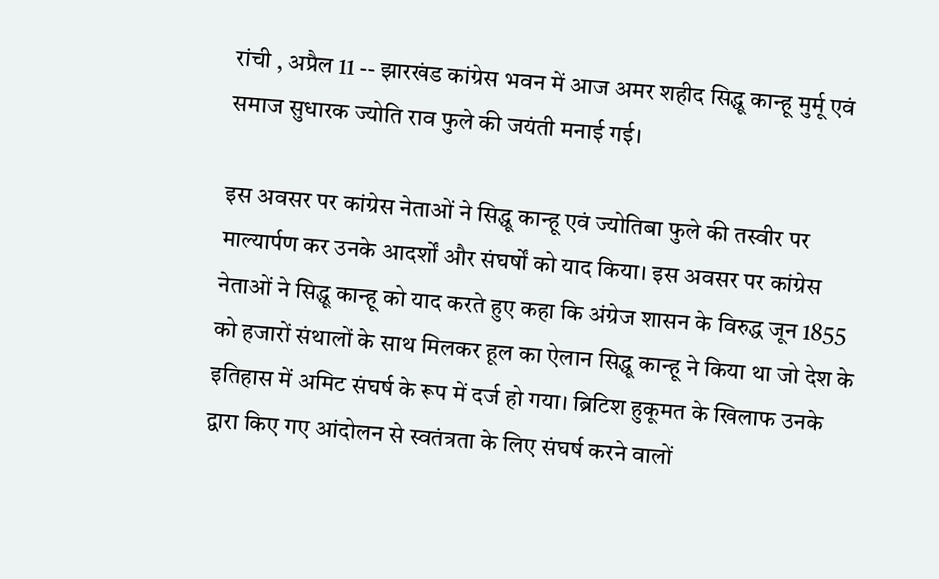रांची , अप्रैल 11 -- झारखंड कांग्रेस भवन में आज अमर शहीद सिद्धू कान्हू मुर्मू एवं समाज सुधारक ज्योति राव फुले की जयंती मनाई गई।

इस अवसर पर कांग्रेस नेताओं ने सिद्धू कान्हू एवं ज्योतिबा फुले की तस्वीर पर माल्यार्पण कर उनके आदर्शों और संघर्षों को याद किया। इस अवसर पर कांग्रेस नेताओं ने सिद्धू कान्हू को याद करते हुए कहा कि अंग्रेज शासन के विरुद्ध जून 1855 को हजारों संथालों के साथ मिलकर हूल का ऐलान सिद्धू कान्हू ने किया था जो देश के इतिहास में अमिट संघर्ष के रूप में दर्ज हो गया। ब्रिटिश हुकूमत के खिलाफ उनके द्वारा किए गए आंदोलन से स्वतंत्रता के लिए संघर्ष करने वालों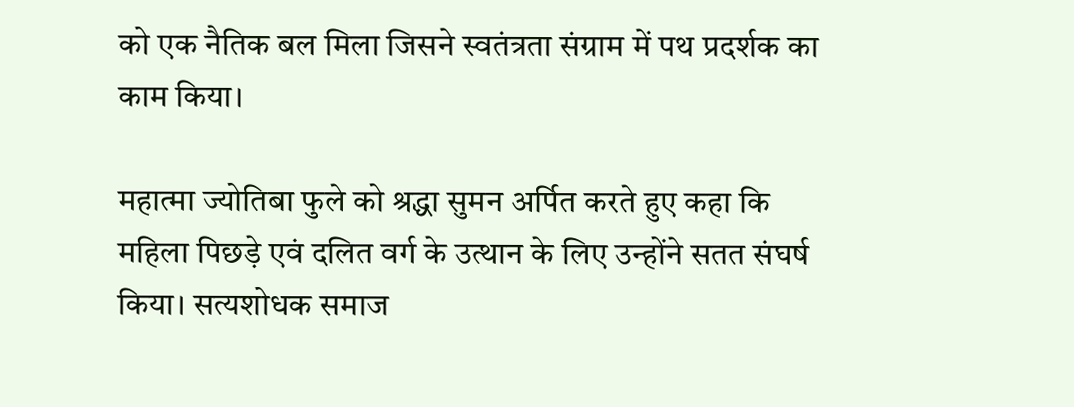को एक नैतिक बल मिला जिसने स्वतंत्रता संग्राम में पथ प्रदर्शक का काम किया।

महात्मा ज्योतिबा फुले को श्रद्धा सुमन अर्पित करते हुए कहा कि महिला पिछड़े एवं दलित वर्ग के उत्थान के लिए उन्होंने सतत संघर्ष किया। सत्यशोधक समाज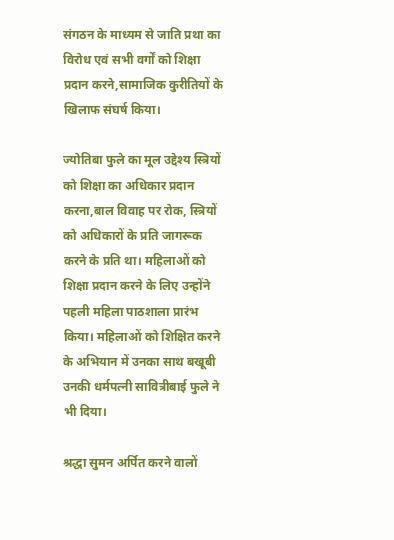संगठन के माध्यम से जाति प्रथा का विरोध एवं सभी वर्गों को शिक्षा प्रदान करने,सामाजिक कुरीतियों के खिलाफ संघर्ष किया।

ज्योतिबा फुले का मूल उद्देश्य स्त्रियों को शिक्षा का अधिकार प्रदान करना,बाल विवाह पर रोक, स्त्रियों को अधिकारों के प्रति जागरूक करने के प्रति था। महिलाओं को शिक्षा प्रदान करने के लिए उन्होंने पहली महिला पाठशाला प्रारंभ किया। महिलाओं को शिक्षित करने के अभियान में उनका साथ बखूबी उनकी धर्मपत्नी सावित्रीबाई फुले ने भी दिया।

श्रद्धा सुमन अर्पित करने वालों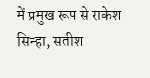में प्रमुख रूप से राकेश सिन्हा, सतीश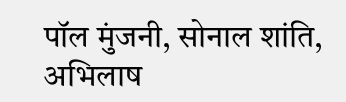पॉल मुंजनी, सोनाल शांति, अभिलाष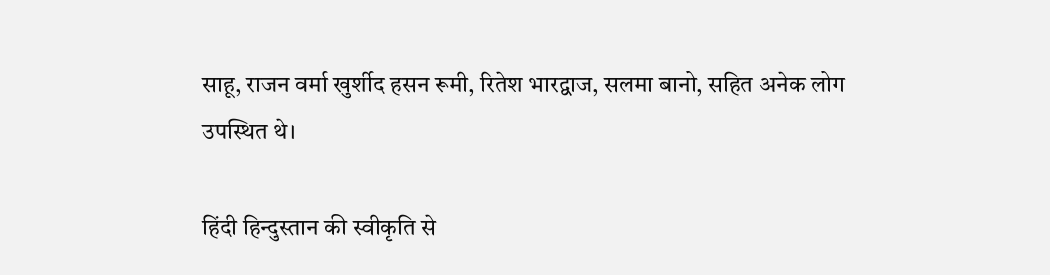साहू, राजन वर्मा खुर्शीद हसन रूमी, रितेश भारद्वाज, सलमा बानो, सहित अनेक लोग उपस्थित थे।

हिंदी हिन्दुस्तान की स्वीकृति से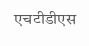एचटीडीएस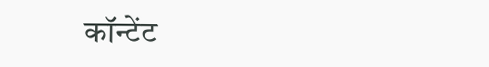कॉन्टेंट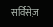सर्विसेज़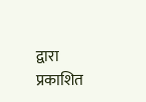द्वारा प्रकाशित